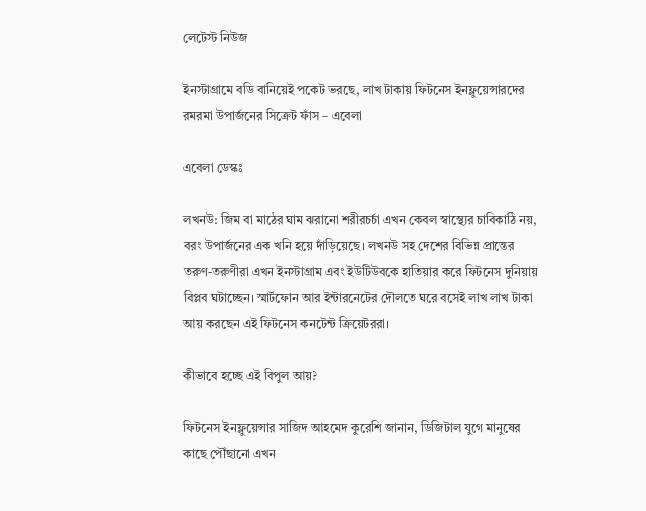লেটেস্ট নিউজ

ইনস্টাগ্রামে বডি বানিয়েই পকেট ভরছে, লাখ টাকায় ফিটনেস ইনফ্লুয়েন্সারদের রমরমা উপার্জনের সিক্রেট ফাঁস – এবেলা

এবেলা ডেস্কঃ

লখনউ: জিম বা মাঠের ঘাম ঝরানো শরীরচর্চা এখন কেবল স্বাস্থ্যের চাবিকাঠি নয়, বরং উপার্জনের এক খনি হয়ে দাঁড়িয়েছে। লখনউ সহ দেশের বিভিন্ন প্রান্তের তরুণ-তরুণীরা এখন ইনস্টাগ্রাম এবং ইউটিউবকে হাতিয়ার করে ফিটনেস দুনিয়ায় বিপ্লব ঘটাচ্ছেন। স্মার্টফোন আর ইন্টারনেটের দৌলতে ঘরে বসেই লাখ লাখ টাকা আয় করছেন এই ফিটনেস কনটেন্ট ক্রিয়েটররা।

কীভাবে হচ্ছে এই বিপুল আয়?

ফিটনেস ইনফ্লুয়েন্সার সাজিদ আহমেদ কুরেশি জানান, ডিজিটাল যুগে মানুষের কাছে পৌঁছানো এখন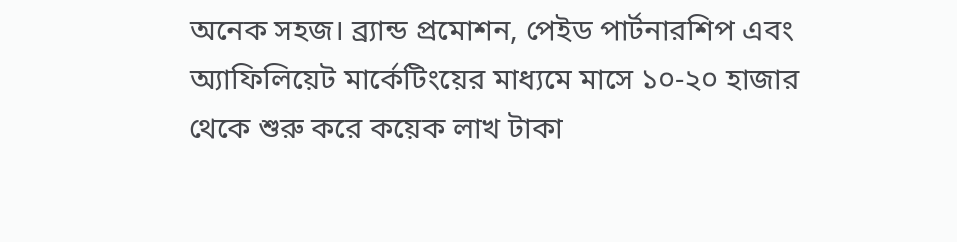অনেক সহজ। ব্র্যান্ড প্রমোশন, পেইড পার্টনারশিপ এবং অ্যাফিলিয়েট মার্কেটিংয়ের মাধ্যমে মাসে ১০-২০ হাজার থেকে শুরু করে কয়েক লাখ টাকা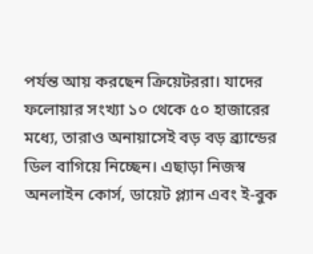পর্যন্ত আয় করছেন ক্রিয়েটররা। যাদের ফলোয়ার সংখ্যা ১০ থেকে ৫০ হাজারের মধ্যে, তারাও অনায়াসেই বড় বড় ব্র্যান্ডের ডিল বাগিয়ে নিচ্ছেন। এছাড়া নিজস্ব অনলাইন কোর্স, ডায়েট প্ল্যান এবং ই-বুক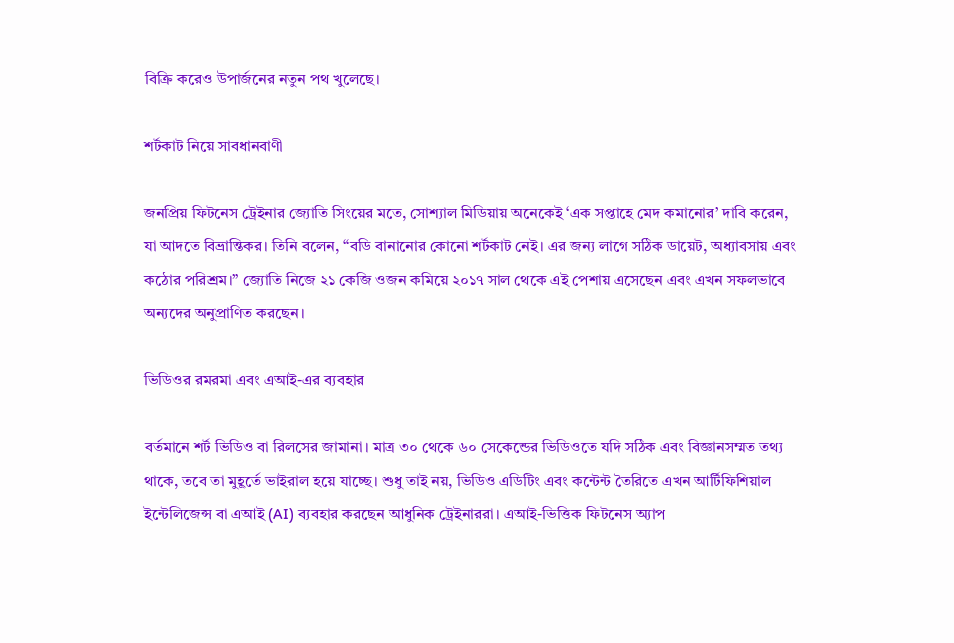বিক্রি করেও উপার্জনের নতুন পথ খুলেছে।

শর্টকাট নিয়ে সাবধানবাণী

জনপ্রিয় ফিটনেস ট্রেইনার জ্যোতি সিংয়ের মতে, সোশ্যাল মিডিয়ায় অনেকেই ‘এক সপ্তাহে মেদ কমানোর’ দাবি করেন, যা আদতে বিভ্রান্তিকর। তিনি বলেন, “বডি বানানোর কোনো শর্টকাট নেই। এর জন্য লাগে সঠিক ডায়েট, অধ্যাবসায় এবং কঠোর পরিশ্রম।” জ্যোতি নিজে ২১ কেজি ওজন কমিয়ে ২০১৭ সাল থেকে এই পেশায় এসেছেন এবং এখন সফলভাবে অন্যদের অনুপ্রাণিত করছেন।

ভিডিওর রমরমা এবং এআই-এর ব্যবহার

বর্তমানে শর্ট ভিডিও বা রিলসের জামানা। মাত্র ৩০ থেকে ৬০ সেকেন্ডের ভিডিওতে যদি সঠিক এবং বিজ্ঞানসম্মত তথ্য থাকে, তবে তা মুহূর্তে ভাইরাল হয়ে যাচ্ছে। শুধু তাই নয়, ভিডিও এডিটিং এবং কন্টেন্ট তৈরিতে এখন আর্টিফিশিয়াল ইন্টেলিজেন্স বা এআই (AI) ব্যবহার করছেন আধুনিক ট্রেইনাররা। এআই-ভিত্তিক ফিটনেস অ্যাপ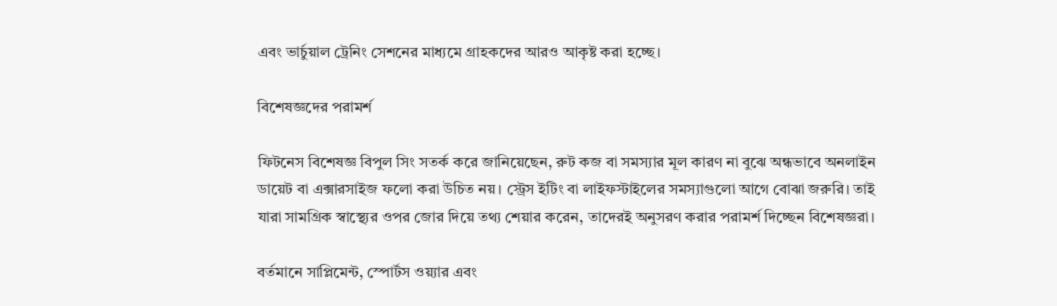এবং ভার্চুয়াল ট্রেনিং সেশনের মাধ্যমে গ্রাহকদের আরও আকৃষ্ট করা হচ্ছে।

বিশেষজ্ঞদের পরামর্শ

ফিটনেস বিশেষজ্ঞ বিপুল সিং সতর্ক করে জানিয়েছেন, রুট কজ বা সমস্যার মূল কারণ না বুঝে অন্ধভাবে অনলাইন ডায়েট বা এক্সারসাইজ ফলো করা উচিত নয়। স্ট্রেস ইটিং বা লাইফস্টাইলের সমস্যাগুলো আগে বোঝা জরুরি। তাই যারা সামগ্রিক স্বাস্থ্যের ওপর জোর দিয়ে তথ্য শেয়ার করেন, তাদেরই অনুসরণ করার পরামর্শ দিচ্ছেন বিশেষজ্ঞরা।

বর্তমানে সাপ্লিমেন্ট, স্পোর্টস ওয়্যার এবং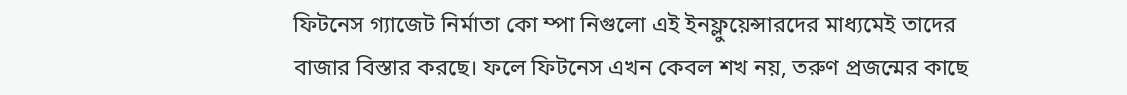ফিটনেস গ্যাজেট নির্মাতা কো ম্পা নিগুলো এই ইনফ্লুয়েন্সারদের মাধ্যমেই তাদের বাজার বিস্তার করছে। ফলে ফিটনেস এখন কেবল শখ নয়, তরুণ প্রজন্মের কাছে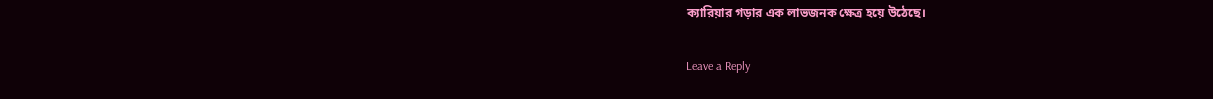ক্যারিয়ার গড়ার এক লাভজনক ক্ষেত্র হয়ে উঠেছে।

Leave a Reply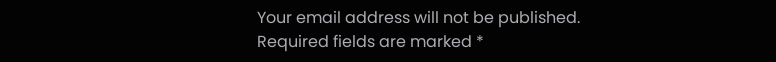Your email address will not be published. Required fields are marked *